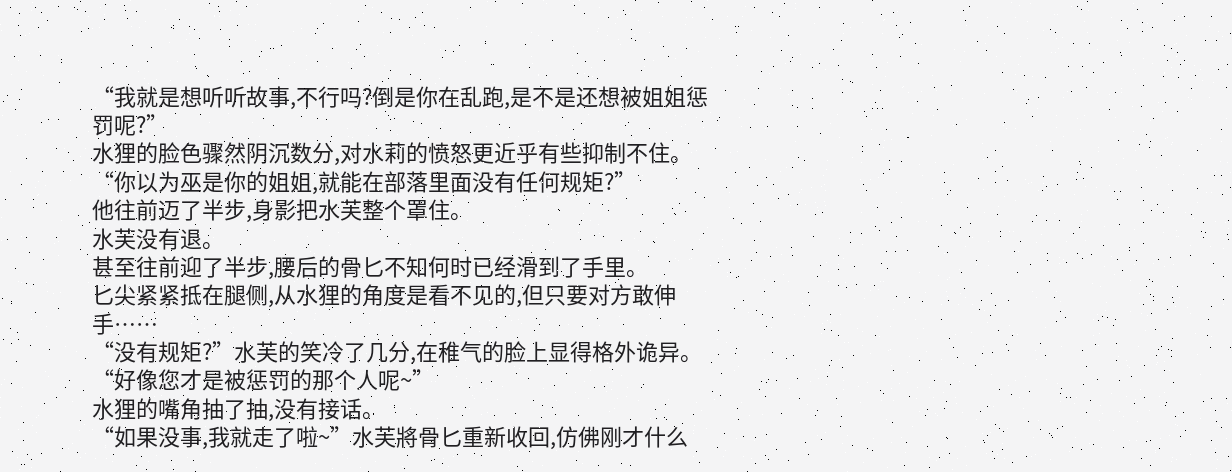“我就是想听听故事,不行吗?倒是你在乱跑,是不是还想被姐姐惩罚呢?”
水狸的脸色骤然阴沉数分,对水莉的愤怒更近乎有些抑制不住。
“你以为巫是你的姐姐,就能在部落里面没有任何规矩?”
他往前迈了半步,身影把水芙整个罩住。
水芙没有退。
甚至往前迎了半步,腰后的骨匕不知何时已经滑到了手里。
匕尖紧紧抵在腿侧,从水狸的角度是看不见的,但只要对方敢伸手……
“没有规矩?”水芙的笑冷了几分,在稚气的脸上显得格外诡异。
“好像您才是被惩罚的那个人呢~”
水狸的嘴角抽了抽,没有接话。
“如果没事,我就走了啦~”水芙將骨匕重新收回,仿佛刚才什么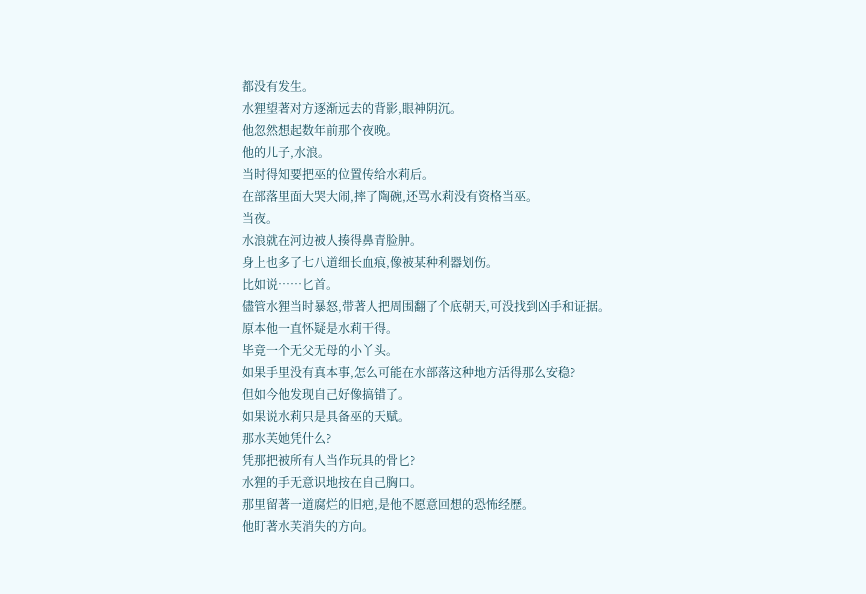都没有发生。
水狸望著对方逐渐远去的背影,眼神阴沉。
他忽然想起数年前那个夜晚。
他的儿子,水浪。
当时得知要把巫的位置传给水莉后。
在部落里面大哭大闹,摔了陶碗,还骂水莉没有资格当巫。
当夜。
水浪就在河边被人揍得鼻青脸肿。
身上也多了七八道细长血痕,像被某种利器划伤。
比如说……匕首。
儘管水狸当时暴怒,带著人把周围翻了个底朝天,可没找到凶手和证据。
原本他一直怀疑是水莉干得。
毕竟一个无父无母的小丫头。
如果手里没有真本事,怎么可能在水部落这种地方活得那么安稳?
但如今他发现自己好像搞错了。
如果说水莉只是具备巫的天赋。
那水芙她凭什么?
凭那把被所有人当作玩具的骨匕?
水狸的手无意识地按在自己胸口。
那里留著一道腐烂的旧疤,是他不愿意回想的恐怖经歷。
他盯著水芙消失的方向。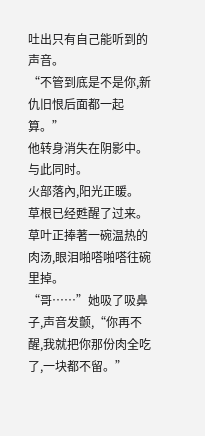吐出只有自己能听到的声音。
“不管到底是不是你,新仇旧恨后面都一起算。”
他转身消失在阴影中。
与此同时。
火部落內,阳光正暖。
草根已经甦醒了过来。
草叶正捧著一碗温热的肉汤,眼泪啪嗒啪嗒往碗里掉。
“哥……”她吸了吸鼻子,声音发颤,“你再不醒,我就把你那份肉全吃了,一块都不留。”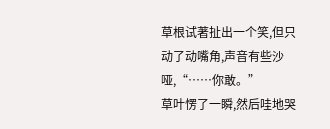草根试著扯出一个笑,但只动了动嘴角,声音有些沙哑,“……你敢。”
草叶愣了一瞬,然后哇地哭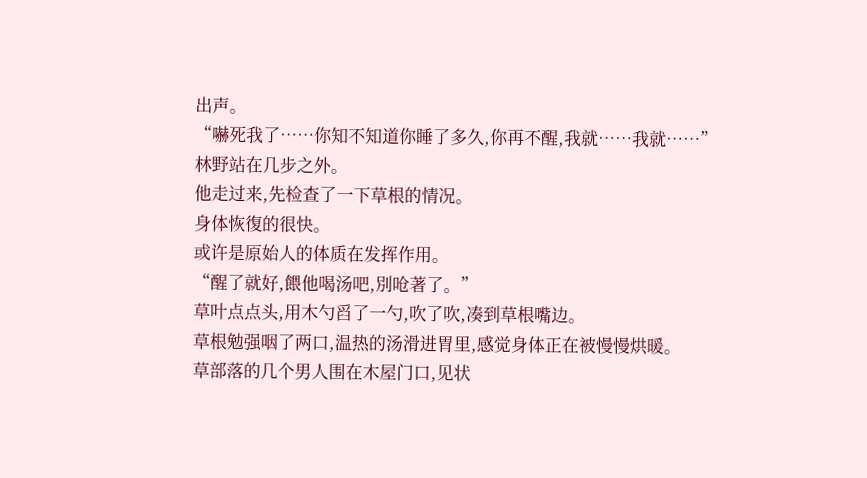出声。
“嚇死我了……你知不知道你睡了多久,你再不醒,我就……我就……”
林野站在几步之外。
他走过来,先检查了一下草根的情况。
身体恢復的很快。
或许是原始人的体质在发挥作用。
“醒了就好,餵他喝汤吧,別呛著了。”
草叶点点头,用木勺舀了一勺,吹了吹,凑到草根嘴边。
草根勉强咽了两口,温热的汤滑进胃里,感觉身体正在被慢慢烘暖。
草部落的几个男人围在木屋门口,见状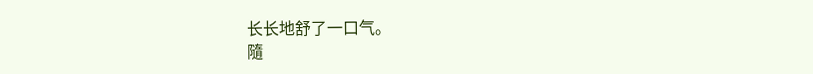长长地舒了一口气。
隨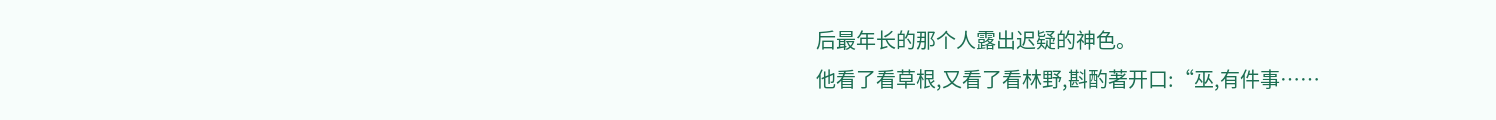后最年长的那个人露出迟疑的神色。
他看了看草根,又看了看林野,斟酌著开口:“巫,有件事……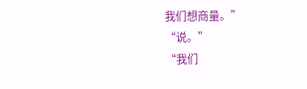我们想商量。”
“说。”
“我们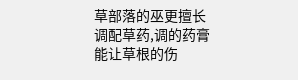草部落的巫更擅长调配草药,调的药膏能让草根的伤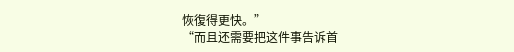恢復得更快。”
“而且还需要把这件事告诉首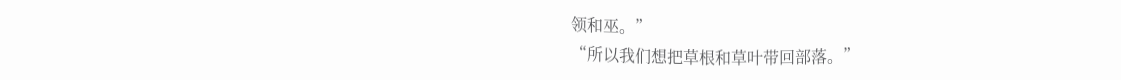领和巫。”
“所以我们想把草根和草叶带回部落。”